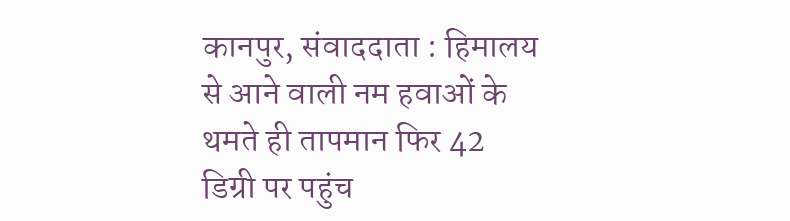कानपुर, संवाददाता : हिमालय से आने वाली नम हवाओं के थमते ही तापमान फिर 42 डिग्री पर पहुंच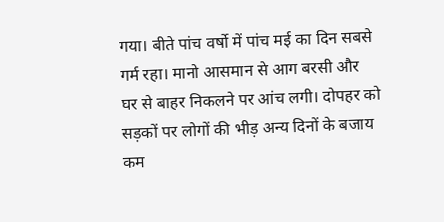गया। बीते पांच वर्षो में पांच मई का दिन सबसे गर्म रहा। मानो आसमान से आग बरसी और घर से बाहर निकलने पर आंच लगी। दोपहर को सड़कों पर लोगों की भीड़ अन्य दिनों के बजाय कम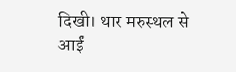दिखी। थार मरुस्थल से आईं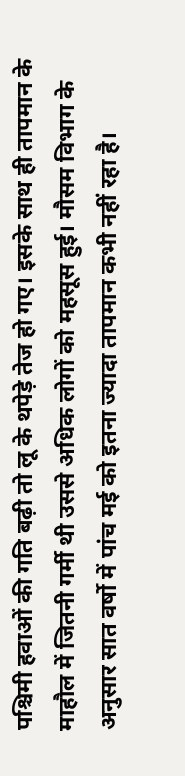पश्चिमी हवाओं की गति बढ़ी तो लू के थपेड़े तेज हो गए। इसके साथ ही तापमान के माहौल में जितनी गर्मी थी उससे अधिक लोगों को महसूस हुई। मौसम विभाग के अनुसार सात वर्षो में पांच मई को इतना ज्यादा तापमान कभी नहीं रहा है।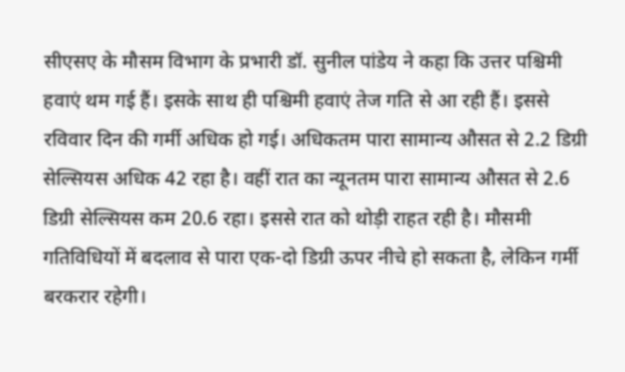सीएसए के मौसम विभाग के प्रभारी डॉ. सुनील पांडेय ने कहा कि उत्तर पश्चिमी हवाएं थम गई हैं। इसके साथ ही पश्चिमी हवाएं तेज गति से आ रही हैं। इससे रविवार दिन की गर्मी अधिक हो गई। अधिकतम पारा सामान्य औसत से 2.2 डिग्री सेल्सियस अधिक 42 रहा है। वहीं रात का न्यूनतम पारा सामान्य औसत से 2.6 डिग्री सेल्सियस कम 20.6 रहा। इससे रात को थोड़ी राहत रही है। मौसमी गतिविधियों में बदलाव से पारा एक-दो डिग्री ऊपर नीचे हो सकता है, लेकिन गर्मी बरकरार रहेगी।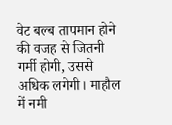वेट बल्ब तापमान होने की वजह से जितनी गर्मी होगी, उससे अधिक लगेगी। माहौल में नमी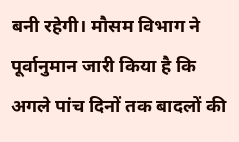बनी रहेगी। मौसम विभाग ने पूर्वानुमान जारी किया है कि अगले पांच दिनों तक बादलों की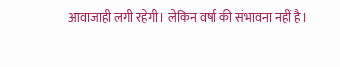आवाजाही लगी रहेगी। लेकिन वर्षा की संभावना नहीं है।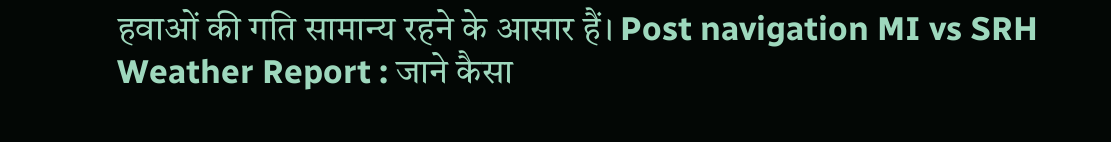हवाओं की गति सामान्य रहने के आसार हैं। Post navigation MI vs SRH Weather Report : जाने कैसा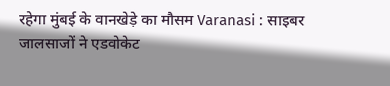रहेगा मुंबई के वानखेड़े का मौसम Varanasi : साइबर जालसाजों ने एडवोकेट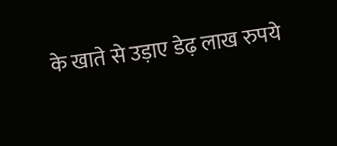के खाते से उड़ाए डेढ़ लाख रुपये